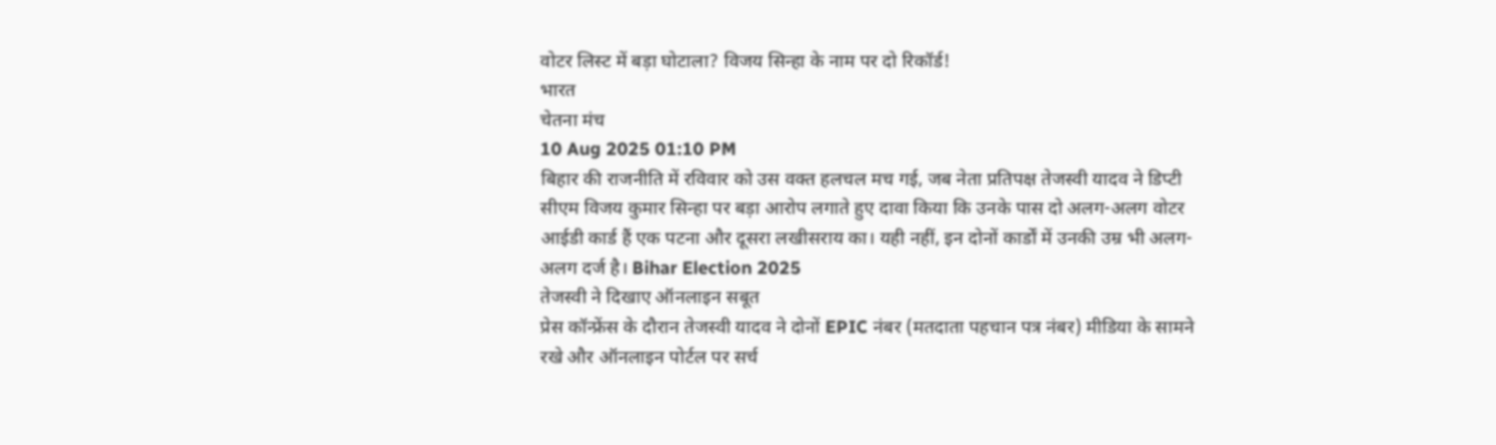वोटर लिस्ट में बड़ा घोटाला? विजय सिन्हा के नाम पर दो रिकॉर्ड!
भारत
चेतना मंच
10 Aug 2025 01:10 PM
बिहार की राजनीति में रविवार को उस वक्त हलचल मच गई, जब नेता प्रतिपक्ष तेजस्वी यादव ने डिप्टी सीएम विजय कुमार सिन्हा पर बड़ा आरोप लगाते हुए दावा किया कि उनके पास दो अलग-अलग वोटर आईडी कार्ड हैं एक पटना और दूसरा लखीसराय का। यही नहीं, इन दोनों कार्डों में उनकी उम्र भी अलग-अलग दर्ज है। Bihar Election 2025
तेजस्वी ने दिखाए ऑनलाइन सबूत
प्रेस कॉन्फ्रेंस के दौरान तेजस्वी यादव ने दोनों EPIC नंबर (मतदाता पहचान पत्र नंबर) मीडिया के सामने रखे और ऑनलाइन पोर्टल पर सर्च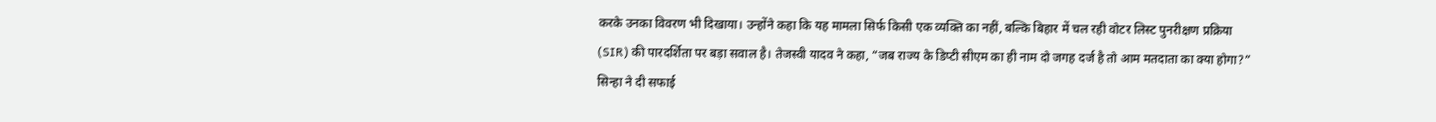करके उनका विवरण भी दिखाया। उन्होंने कहा कि यह मामला सिर्फ किसी एक व्यक्ति का नहीं, बल्कि बिहार में चल रही वोटर लिस्ट पुनरीक्षण प्रक्रिया (SIR) की पारदर्शिता पर बड़ा सवाल है। तेजस्वी यादव ने कहा, “जब राज्य के डिप्टी सीएम का ही नाम दो जगह दर्ज है तो आम मतदाता का क्या होगा?”
सिन्हा ने दी सफाई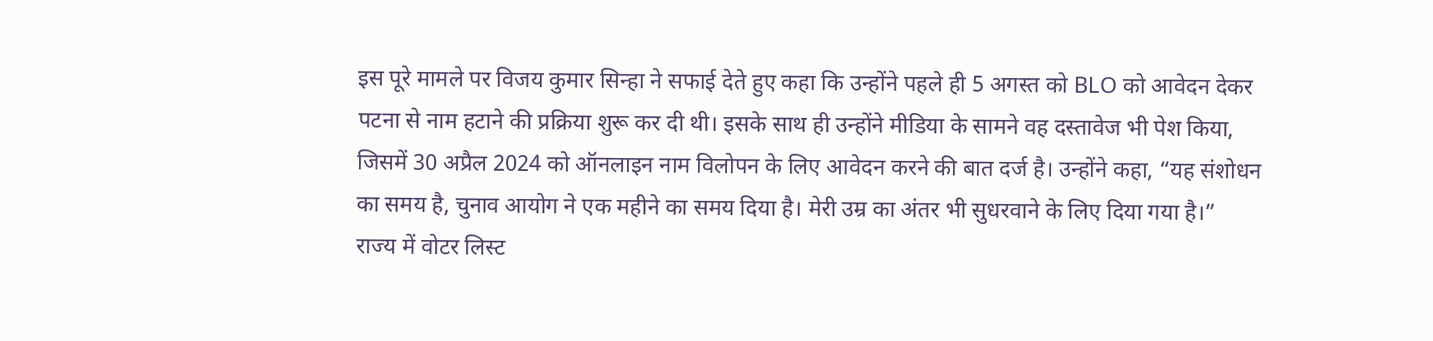इस पूरे मामले पर विजय कुमार सिन्हा ने सफाई देते हुए कहा कि उन्होंने पहले ही 5 अगस्त को BLO को आवेदन देकर पटना से नाम हटाने की प्रक्रिया शुरू कर दी थी। इसके साथ ही उन्होंने मीडिया के सामने वह दस्तावेज भी पेश किया, जिसमें 30 अप्रैल 2024 को ऑनलाइन नाम विलोपन के लिए आवेदन करने की बात दर्ज है। उन्होंने कहा, “यह संशोधन का समय है, चुनाव आयोग ने एक महीने का समय दिया है। मेरी उम्र का अंतर भी सुधरवाने के लिए दिया गया है।”
राज्य में वोटर लिस्ट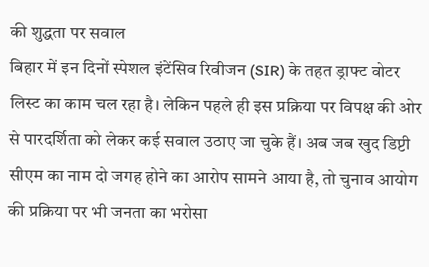की शुद्धता पर सवाल
बिहार में इन दिनों स्पेशल इंटेंसिव रिवीजन (SIR) के तहत ड्राफ्ट वोटर लिस्ट का काम चल रहा है। लेकिन पहले ही इस प्रक्रिया पर विपक्ष की ओर से पारदर्शिता को लेकर कई सवाल उठाए जा चुके हैं। अब जब खुद डिप्टी सीएम का नाम दो जगह होने का आरोप सामने आया है, तो चुनाव आयोग की प्रक्रिया पर भी जनता का भरोसा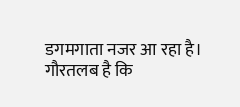डगमगाता नजर आ रहा है।
गौरतलब है कि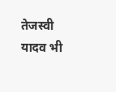तेजस्वी यादव भी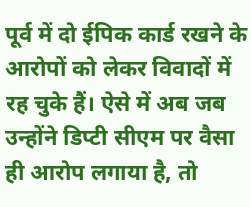पूर्व में दो ईपिक कार्ड रखने के आरोपों को लेकर विवादों में रह चुके हैं। ऐसे में अब जब उन्होंने डिप्टी सीएम पर वैसा ही आरोप लगाया है, तो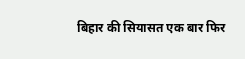बिहार की सियासत एक बार फिर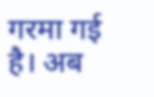गरमा गई है। अब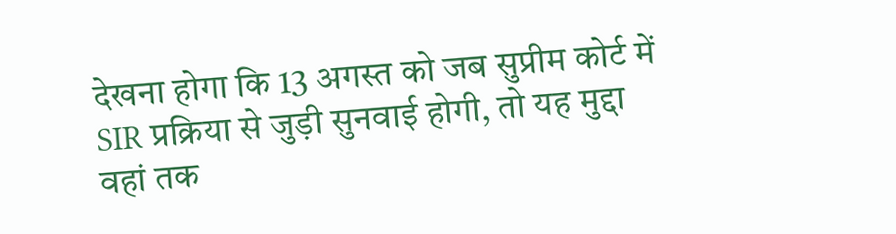देखना होगा कि 13 अगस्त को जब सुप्रीम कोर्ट में SIR प्रक्रिया से जुड़ी सुनवाई होगी, तो यह मुद्दा वहां तक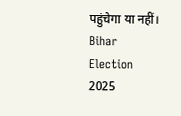पहुंचेगा या नहीं। Bihar Election 2025